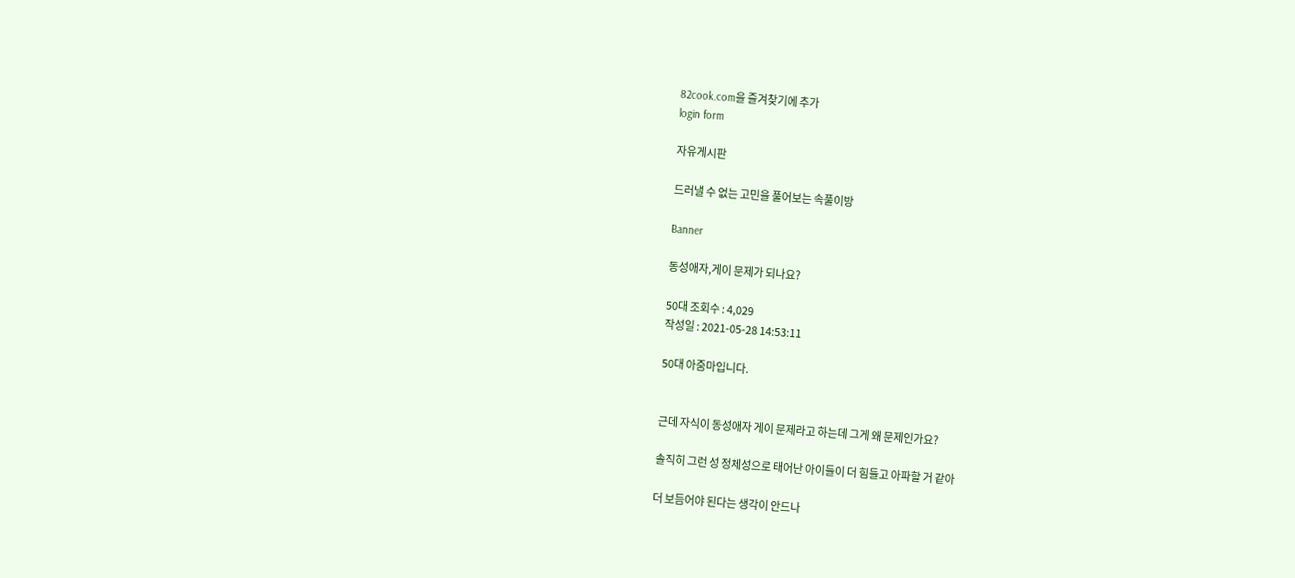82cook.com을 즐겨찾기에 추가
login form

자유게시판

드러낼 수 없는 고민을 풀어보는 속풀이방

Banner

동성애자,게이 문제가 되나요?

50대 조회수 : 4,029
작성일 : 2021-05-28 14:53:11

50대 아줌마입니다.


근데 자식이 동성애자 게이 문제라고 하는데 그게 왜 문제인가요?

솔직히 그런 성 정체성으로 태어난 아이들이 더 힘들고 아파할 거 같아

더 보듬어야 된다는 생각이 안드나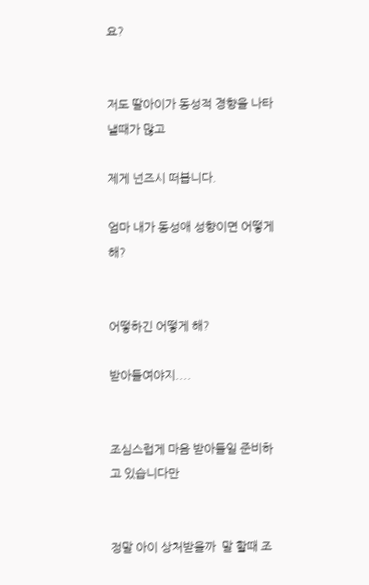요?


저도 딸아이가 동성적 경향을 나타낼때가 많고

제게 넌즈시 떠봅니다.

엄마 내가 동성애 성향이면 어떻게 해?


어떻하긴 어떻게 해?

받아들여야지....


조심스럽게 마음 받아들일 준비하고 있습니다만


정말 아이 상처받을까  말 할때 조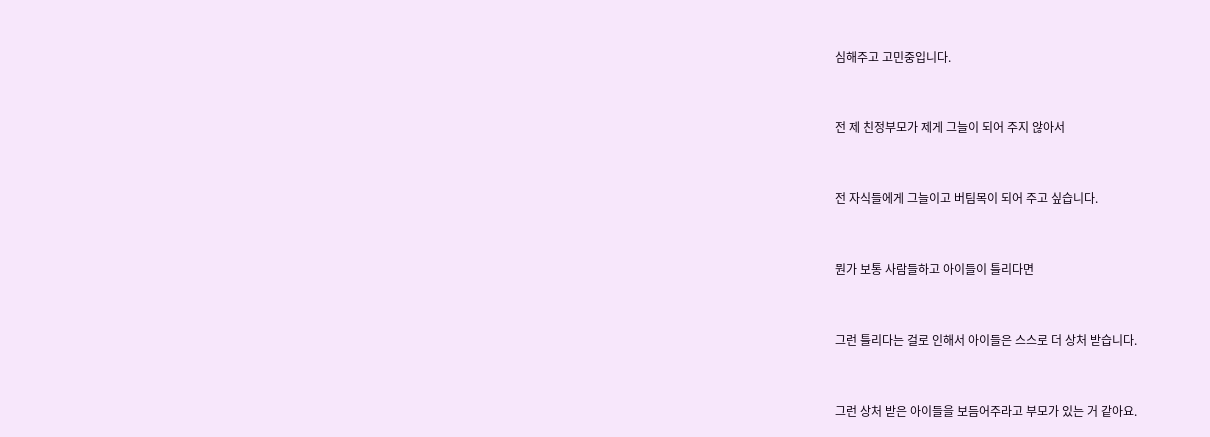심해주고 고민중입니다.


전 제 친정부모가 제게 그늘이 되어 주지 않아서


전 자식들에게 그늘이고 버팀목이 되어 주고 싶습니다.


뭔가 보통 사람들하고 아이들이 틀리다면


그런 틀리다는 걸로 인해서 아이들은 스스로 더 상처 받습니다.


그런 상처 받은 아이들을 보듬어주라고 부모가 있는 거 같아요.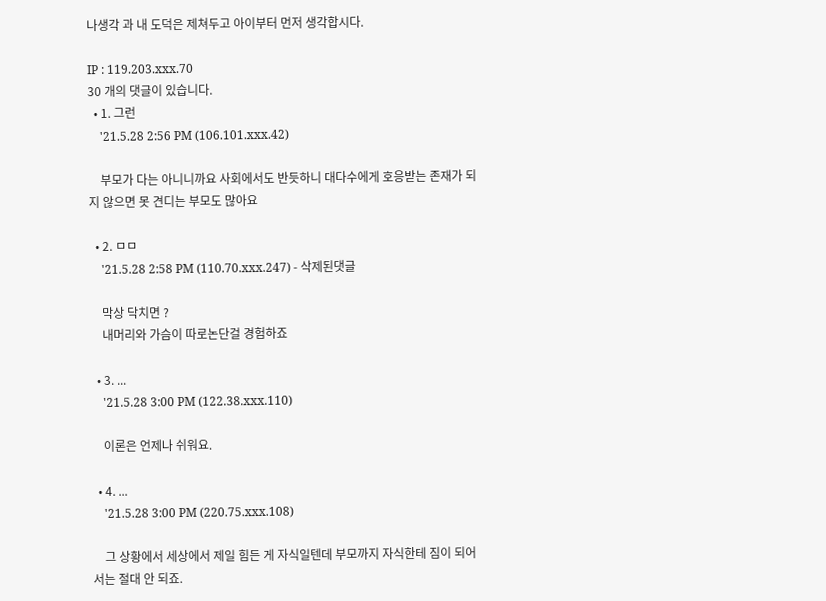나생각 과 내 도덕은 제쳐두고 아이부터 먼저 생각합시다.

IP : 119.203.xxx.70
30 개의 댓글이 있습니다.
  • 1. 그런
    '21.5.28 2:56 PM (106.101.xxx.42)

    부모가 다는 아니니까요 사회에서도 반듯하니 대다수에게 호응받는 존재가 되지 않으면 못 견디는 부모도 많아요

  • 2. ㅁㅁ
    '21.5.28 2:58 PM (110.70.xxx.247) - 삭제된댓글

    막상 닥치면 ?
    내머리와 가슴이 따로논단걸 경험하죠

  • 3. ...
    '21.5.28 3:00 PM (122.38.xxx.110)

    이론은 언제나 쉬워요.

  • 4. ...
    '21.5.28 3:00 PM (220.75.xxx.108)

    그 상황에서 세상에서 제일 힘든 게 자식일텐데 부모까지 자식한테 짐이 되어서는 절대 안 되죠.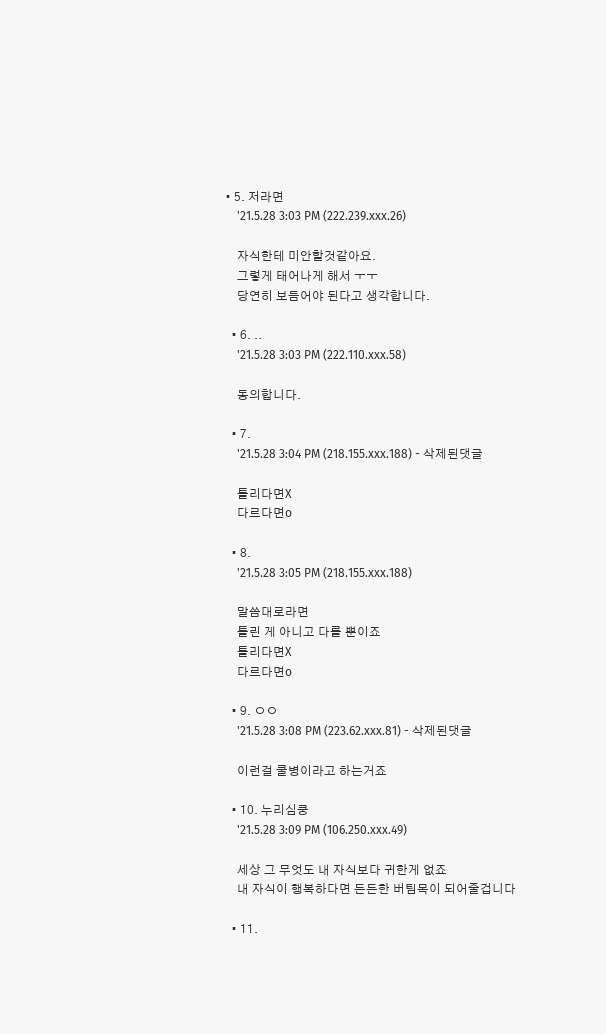• 5. 저라면
    '21.5.28 3:03 PM (222.239.xxx.26)

    자식한테 미안할것같아요.
    그렇게 태어나게 해서 ㅜㅜ
    당연히 보듬어야 된다고 생각합니다.

  • 6. ..
    '21.5.28 3:03 PM (222.110.xxx.58)

    동의합니다.

  • 7.
    '21.5.28 3:04 PM (218.155.xxx.188) - 삭제된댓글

    틀리다면X
    다르다면o

  • 8.
    '21.5.28 3:05 PM (218.155.xxx.188)

    말씀대로라면
    틀린 게 아니고 다를 뿐이죠
    틀리다면X
    다르다면o

  • 9. ㅇㅇ
    '21.5.28 3:08 PM (223.62.xxx.81) - 삭제된댓글

    이런걸 쿨병이라고 하는거죠

  • 10. 누리심쿵
    '21.5.28 3:09 PM (106.250.xxx.49)

    세상 그 무엇도 내 자식보다 귀한게 없죠
    내 자식이 행복하다면 든든한 버팀목이 되어줄겁니다

  • 11.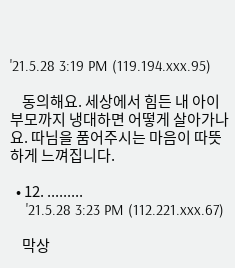'21.5.28 3:19 PM (119.194.xxx.95)

    동의해요. 세상에서 힘든 내 아이 부모까지 냉대하면 어떻게 살아가나요. 따님을 품어주시는 마음이 따뜻하게 느껴집니다.

  • 12. .........
    '21.5.28 3:23 PM (112.221.xxx.67)

    막상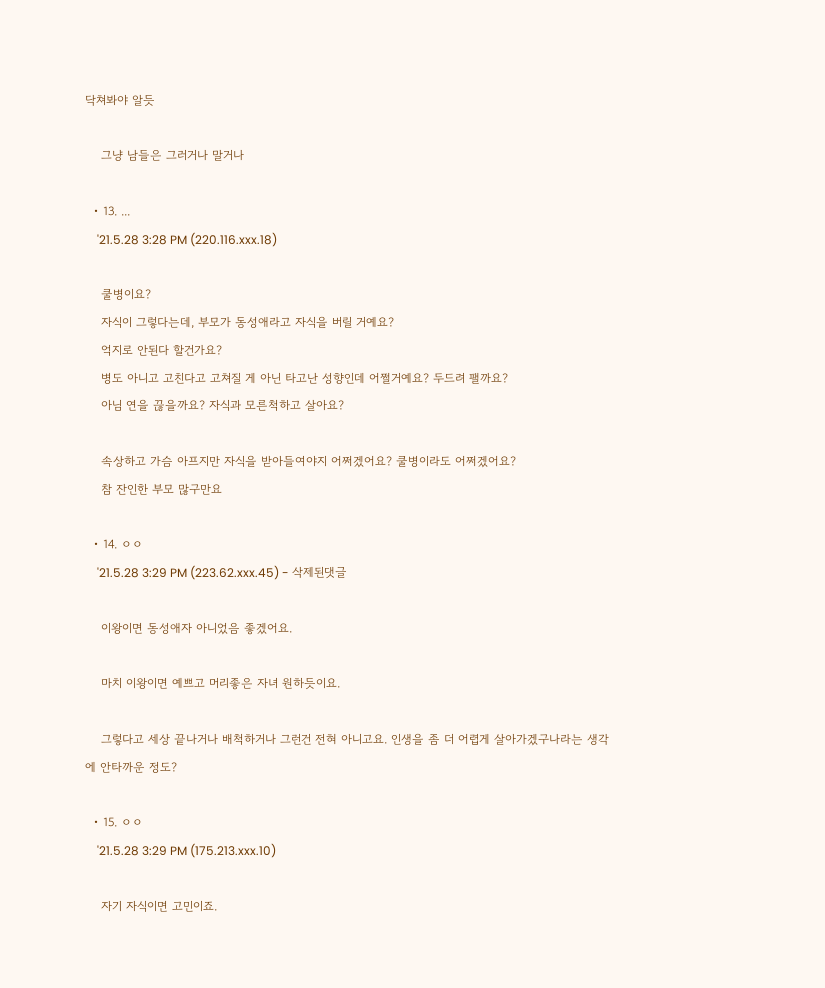닥쳐봐야 알듯

    그냥 남들은 그러거나 말거나

  • 13. ...
    '21.5.28 3:28 PM (220.116.xxx.18)

    쿨병이요?
    자식이 그렇다는데, 부모가 동성애라고 자식을 버릴 거예요?
    억지로 안된다 할건가요?
    병도 아니고 고친다고 고쳐질 게 아닌 타고난 성향인데 어쩔거예요? 두드려 팰까요?
    아님 연을 끊을까요? 자식과 모른척하고 살아요?

    속상하고 가슴 아프지만 자식을 받아들여야지 어쩌겠어요? 쿨병이라도 어쩌겠어요?
    참 잔인한 부모 많구만요

  • 14. ㅇㅇ
    '21.5.28 3:29 PM (223.62.xxx.45) - 삭제된댓글

    이왕이면 동성애자 아니었음 좋겠어요.

    마치 이왕이면 예쁘고 머리좋은 자녀 원하듯이요.

    그렇다고 세상 끝나거나 배척하거나 그런건 전혀 아니고요. 인생을 좀 더 어렵게 살아가겠구나라는 생각에 안타까운 정도?

  • 15. ㅇㅇ
    '21.5.28 3:29 PM (175.213.xxx.10)

    자기 자식이면 고민이죠.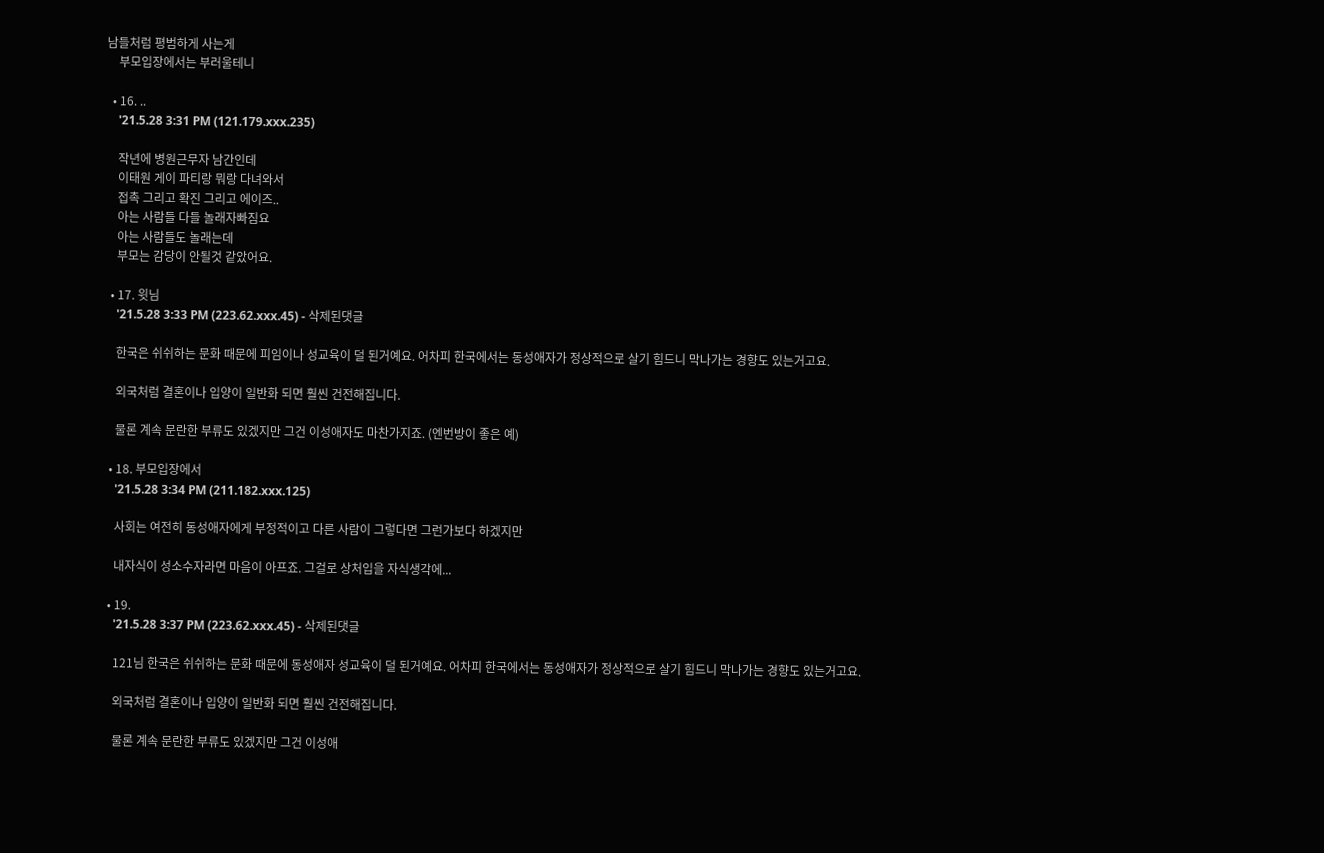남들처럼 평범하게 사는게
    부모입장에서는 부러울테니

  • 16. ..
    '21.5.28 3:31 PM (121.179.xxx.235)

    작년에 병원근무자 남간인데
    이태원 게이 파티랑 뭐랑 다녀와서
    접촉 그리고 확진 그리고 에이즈..
    아는 사람들 다들 놀래자빠짐요
    아는 사람들도 놀래는데
    부모는 감당이 안될것 같았어요.

  • 17. 윗님
    '21.5.28 3:33 PM (223.62.xxx.45) - 삭제된댓글

    한국은 쉬쉬하는 문화 때문에 피임이나 성교육이 덜 된거예요. 어차피 한국에서는 동성애자가 정상적으로 살기 힘드니 막나가는 경향도 있는거고요.

    외국처럼 결혼이나 입양이 일반화 되면 훨씬 건전해집니다.

    물론 계속 문란한 부류도 있겠지만 그건 이성애자도 마찬가지죠. (엔번방이 좋은 예)

  • 18. 부모입장에서
    '21.5.28 3:34 PM (211.182.xxx.125)

    사회는 여전히 동성애자에게 부정적이고 다른 사람이 그렇다면 그런가보다 하겠지만

    내자식이 성소수자라면 마음이 아프죠. 그걸로 상처입을 자식생각에...

  • 19.
    '21.5.28 3:37 PM (223.62.xxx.45) - 삭제된댓글

    121님 한국은 쉬쉬하는 문화 때문에 동성애자 성교육이 덜 된거예요. 어차피 한국에서는 동성애자가 정상적으로 살기 힘드니 막나가는 경향도 있는거고요.

    외국처럼 결혼이나 입양이 일반화 되면 훨씬 건전해집니다.

    물론 계속 문란한 부류도 있겠지만 그건 이성애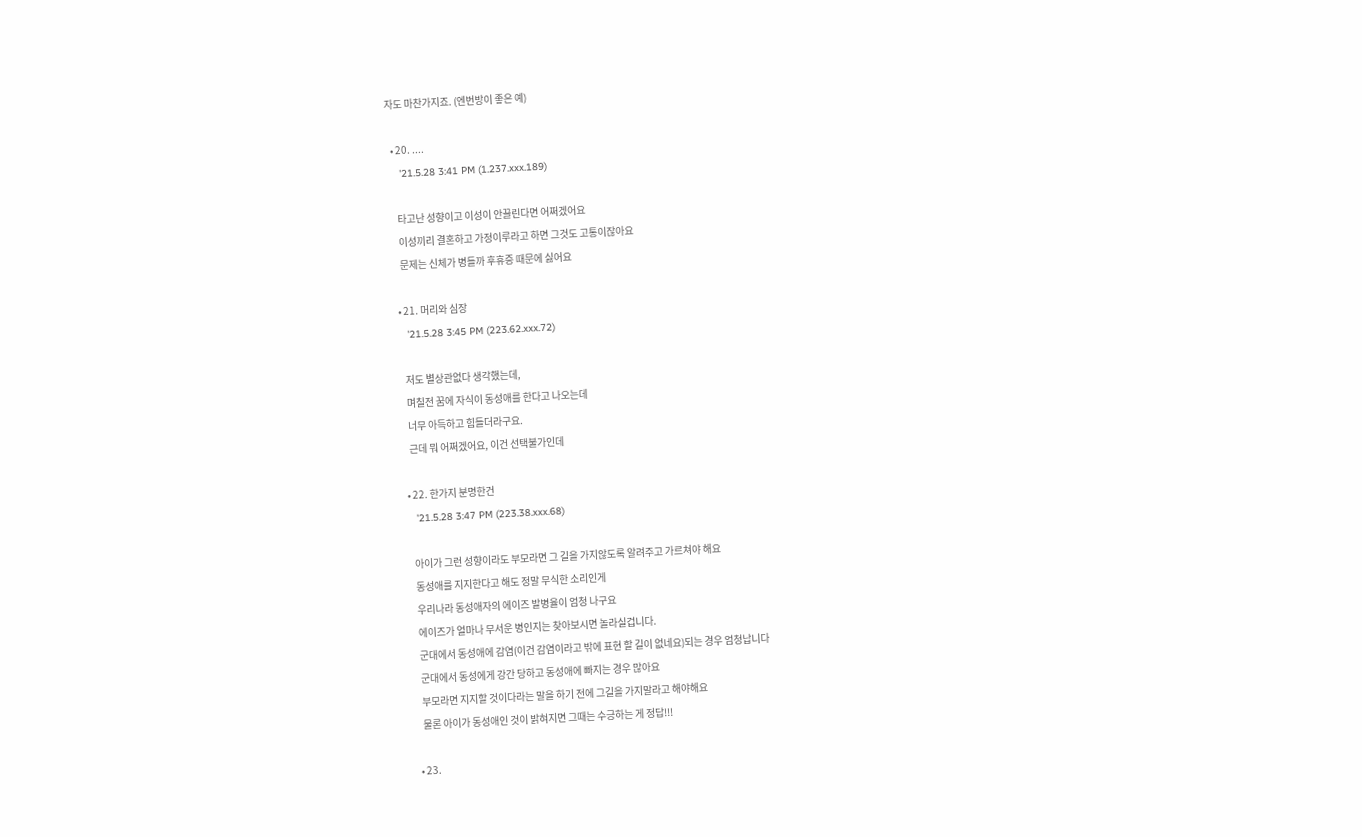자도 마찬가지죠. (엔번방이 좋은 예)

  • 20. ....
    '21.5.28 3:41 PM (1.237.xxx.189)

    타고난 성향이고 이성이 안끌린다면 어쩌겠어요
    이성끼리 결혼하고 가정이루라고 하면 그것도 고통이잖아요
    문제는 신체가 병들까 후휴증 때문에 싫어요

  • 21. 머리와 심장
    '21.5.28 3:45 PM (223.62.xxx.72)

    저도 별상관없다 생각했는데,
    며칠전 꿈에 자식이 동성애를 한다고 나오는데
    너무 아득하고 힘들더라구요.
    근데 뭐 어쩌겠어요, 이건 선택불가인데

  • 22. 한가지 분명한건
    '21.5.28 3:47 PM (223.38.xxx.68)

    아이가 그런 성향이라도 부모라면 그 길을 가지않도록 알려주고 가르쳐야 해요
    동성애를 지지한다고 해도 정말 무식한 소리인게
    우리나라 동성애자의 에이즈 발병율이 엄청 나구요
    에이즈가 얼마나 무서운 병인지는 찾아보시면 놀라실겁니다.
    군대에서 동성애에 감염(이건 감염이라고 밖에 표현 할 길이 없네요)되는 경우 엄청납니다
    군대에서 동성에게 강간 당하고 동성애에 빠지는 경우 많아요
    부모라면 지지할 것이다라는 말을 하기 전에 그길을 가지말라고 해야해요
    물론 아이가 동성애인 것이 밝혀지면 그때는 수긍하는 게 정답!!!

  • 23.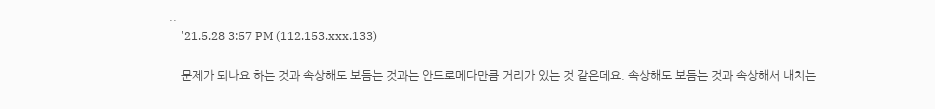..
    '21.5.28 3:57 PM (112.153.xxx.133)

    문제가 되나요 하는 것과 속상해도 보듬는 것과는 안드로메다만큼 거리가 있는 것 같은데요. 속상해도 보듬는 것과 속상해서 내치는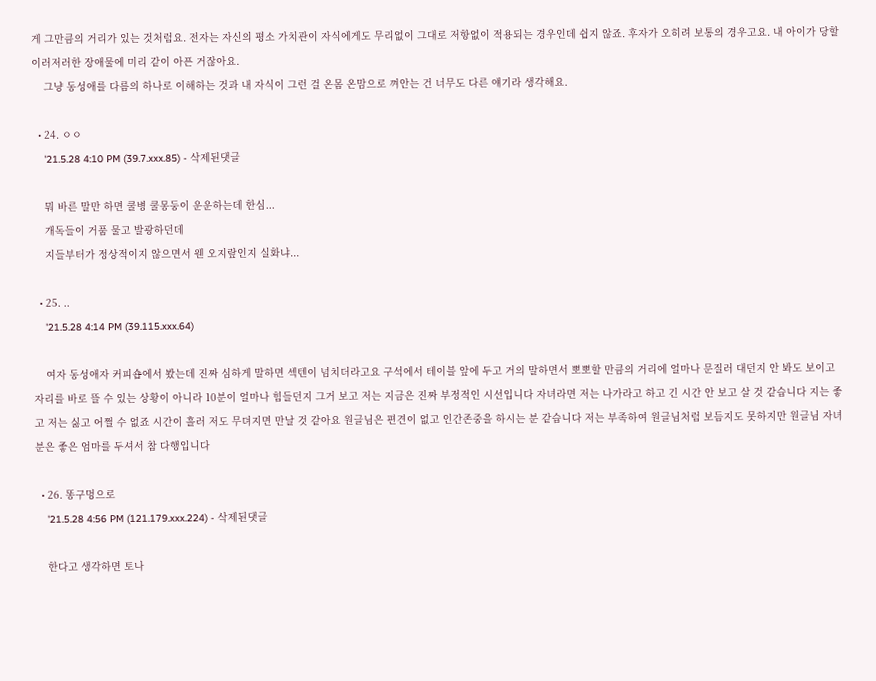게 그만큼의 거리가 있는 것처럼요. 전자는 자신의 평소 가치관이 자식에게도 무리없이 그대로 저항없이 적용되는 경우인데 쉽지 않죠. 후자가 오히려 보통의 경우고요. 내 아이가 당할 이러저러한 장애물에 미리 같이 아픈 거잖아요.
    그냥 동성애를 다름의 하나로 이해하는 것과 내 자식이 그런 걸 온몸 온맘으로 껴안는 건 너무도 다른 얘기라 생각해요.

  • 24. ㅇㅇ
    '21.5.28 4:10 PM (39.7.xxx.85) - 삭제된댓글

    뭐 바른 말만 하면 쿨병 쿨몽둥이 운운하는데 한심...
    개독들이 거품 물고 발광하던데
    지들부터가 정상적이지 않으면서 웬 오지랖인지 실화냐...

  • 25. ..
    '21.5.28 4:14 PM (39.115.xxx.64)

    여자 동성애자 커피숍에서 봤는데 진짜 심하게 말하면 섹텐이 넘치더라고요 구석에서 테이블 앞에 두고 거의 말하면서 뽀뽀할 만큼의 거리에 얼마나 문질러 대던지 안 봐도 보이고 자리를 바로 뜰 수 있는 상황이 아니라 10분이 얼마나 힘들던지 그거 보고 저는 지금은 진짜 부정적인 시선입니다 자녀라면 저는 나가라고 하고 긴 시간 안 보고 살 것 같습니다 지는 좋고 저는 싫고 어쩔 수 없죠 시간이 흘러 저도 무뎌지면 만날 것 같아요 원글님은 편견이 없고 인간존중을 하시는 분 같습니다 저는 부족하여 원글님처럼 보듬지도 못하지만 원글님 자녀분은 좋은 엄마를 두셔서 참 다행입니다

  • 26. 똥구멍으로
    '21.5.28 4:56 PM (121.179.xxx.224) - 삭제된댓글

    한다고 생각하면 토나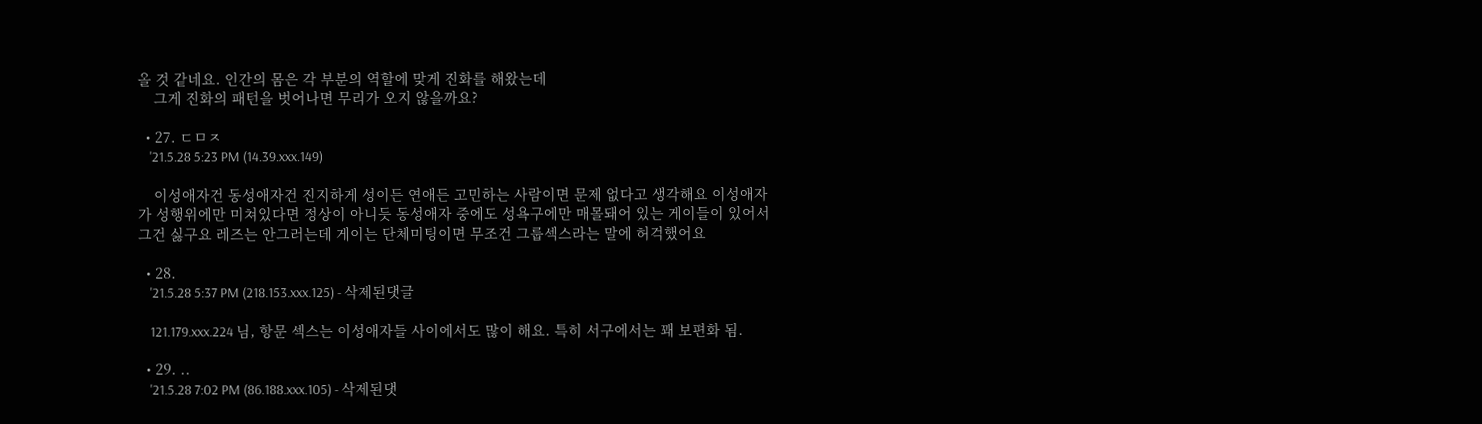올 것 같네요. 인간의 몸은 각 부분의 역할에 맞게 진화를 해왔는데
    그게 진화의 패턴을 벗어나면 무리가 오지 않을까요?

  • 27. ㄷㅁㅈ
    '21.5.28 5:23 PM (14.39.xxx.149)

    이성애자건 동성애자건 진지하게 성이든 연애든 고민하는 사람이면 문제 없다고 생각해요 이성애자가 성행위에만 미쳐있다면 정상이 아니듯 동성애자 중에도 성욕구에만 매몰돼어 있는 게이들이 있어서 그건 싫구요 레즈는 안그러는데 게이는 단체미팅이면 무조건 그룹섹스라는 말에 허걱했어요

  • 28.
    '21.5.28 5:37 PM (218.153.xxx.125) - 삭제된댓글

    121.179.xxx.224 님, 항문 섹스는 이성애자들 사이에서도 많이 해요. 특히 서구에서는 꽤 보편화 됨.

  • 29. ..
    '21.5.28 7:02 PM (86.188.xxx.105) - 삭제된댓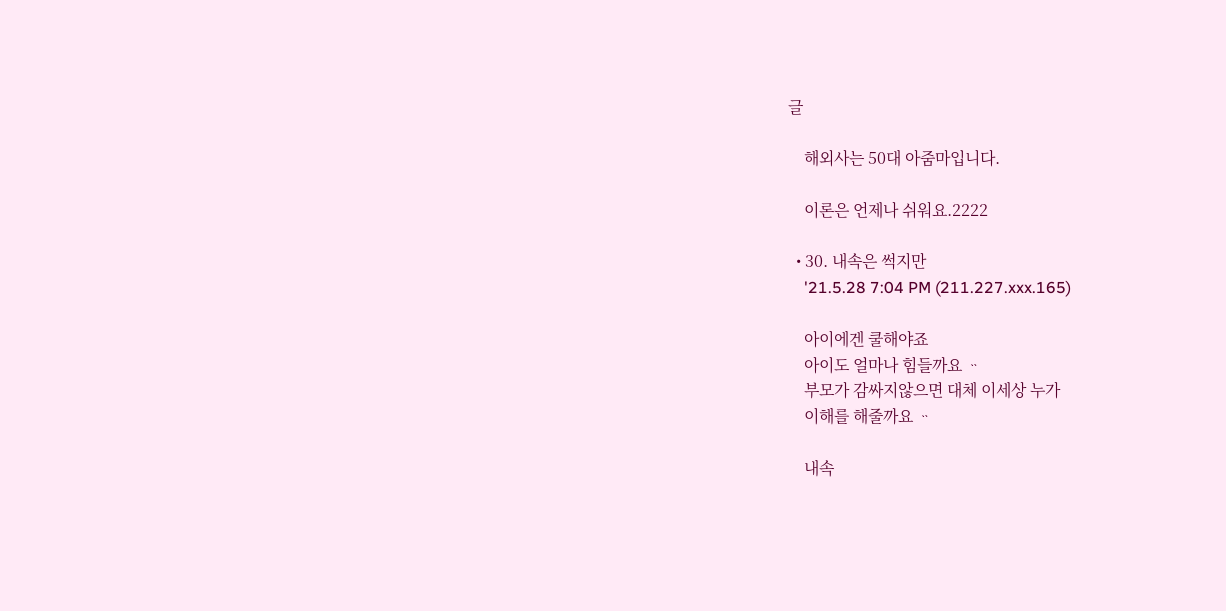글

    해외사는 50대 아줌마입니다.

    이론은 언제나 쉬워요.2222

  • 30. 내속은 썩지만
    '21.5.28 7:04 PM (211.227.xxx.165)

    아이에겐 쿨해야죠
    아이도 얼마나 힘들까요 ᆢ
    부모가 감싸지않으면 대체 이세상 누가
    이해를 해줄까요 ᆢ

    내속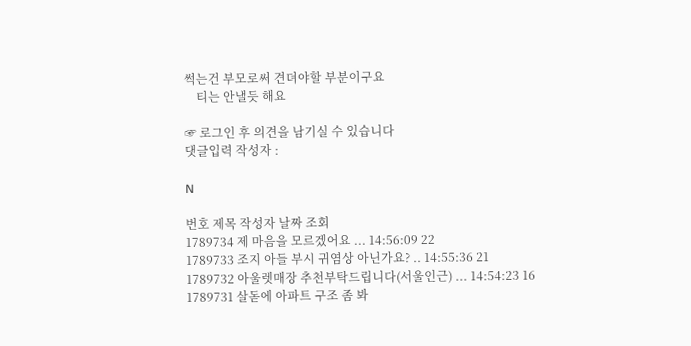썩는건 부모로써 견뎌야할 부분이구요
    티는 안낼듯 해요

☞ 로그인 후 의견을 남기실 수 있습니다
댓글입력 작성자 :

N

번호 제목 작성자 날짜 조회
1789734 제 마음을 모르겠어요 ... 14:56:09 22
1789733 조지 아들 부시 귀염상 아닌가요? .. 14:55:36 21
1789732 아울렛매장 추천부탁드립니다(서울인근) ... 14:54:23 16
1789731 살돋에 아파트 구조 좀 봐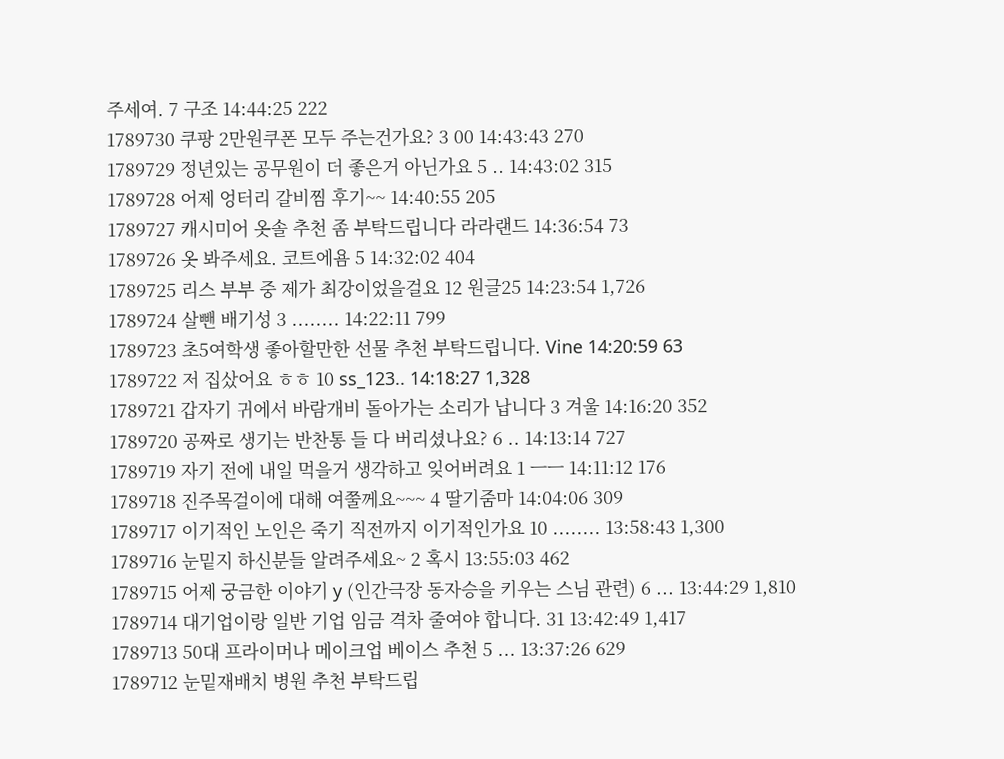주세여. 7 구조 14:44:25 222
1789730 쿠팡 2만원쿠폰 모두 주는건가요? 3 00 14:43:43 270
1789729 정년있는 공무원이 더 좋은거 아닌가요 5 .. 14:43:02 315
1789728 어제 엉터리 갈비찜 후기~~ 14:40:55 205
1789727 캐시미어 옷솔 추천 좀 부탁드립니다 라라랜드 14:36:54 73
1789726 옷 봐주세요. 코트에욤 5 14:32:02 404
1789725 리스 부부 중 제가 최강이었을걸요 12 원글25 14:23:54 1,726
1789724 살뺀 배기성 3 ........ 14:22:11 799
1789723 초5여학생 좋아할만한 선물 추천 부탁드립니다. Vine 14:20:59 63
1789722 저 집샀어요 ㅎㅎ 10 ss_123.. 14:18:27 1,328
1789721 갑자기 귀에서 바람개비 돌아가는 소리가 납니다 3 겨울 14:16:20 352
1789720 공짜로 생기는 반찬통 들 다 버리셨나요? 6 .. 14:13:14 727
1789719 자기 전에 내일 먹을거 생각하고 잊어버려요 1 ㅡㅡ 14:11:12 176
1789718 진주목걸이에 대해 여쭐께요~~~ 4 딸기줌마 14:04:06 309
1789717 이기적인 노인은 죽기 직전까지 이기적인가요 10 ........ 13:58:43 1,300
1789716 눈밑지 하신분들 알려주세요~ 2 혹시 13:55:03 462
1789715 어제 궁금한 이야기 y (인간극장 동자승을 키우는 스님 관련) 6 ... 13:44:29 1,810
1789714 대기업이랑 일반 기업 임금 격차 줄여야 합니다. 31 13:42:49 1,417
1789713 50대 프라이머나 메이크업 베이스 추천 5 ... 13:37:26 629
1789712 눈밑재배치 병원 추천 부탁드립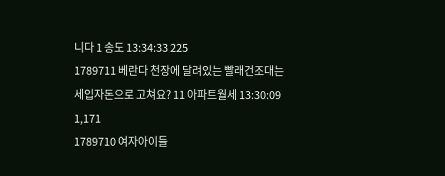니다 1 송도 13:34:33 225
1789711 베란다 천장에 달려있는 빨래건조대는 세입자돈으로 고쳐요? 11 아파트월세 13:30:09 1,171
1789710 여자아이들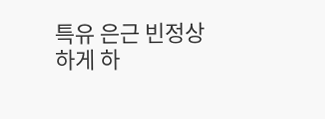특유 은근 빈정상하게 하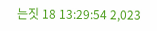는짓 18 13:29:54 2,023